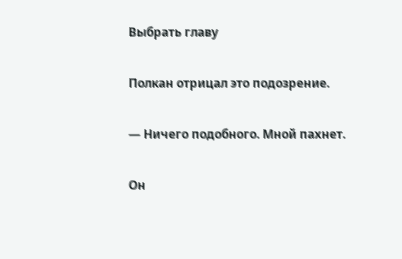Выбрать главу

Полкан отрицал это подозрение.

— Ничего подобного. Мной пахнет.

Он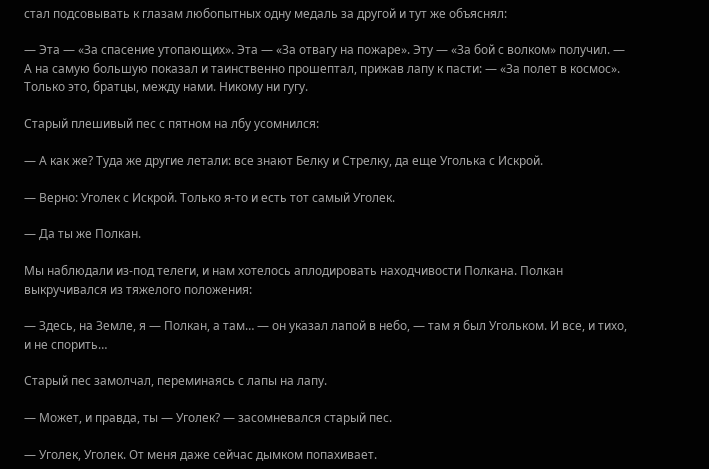стал подсовывать к глазам любопытных одну медаль за другой и тут же объяснял:

— Эта — «За спасение утопающих». Эта — «За отвагу на пожаре». Эту — «За бой с волком» получил. — А на самую большую показал и таинственно прошептал, прижав лапу к пасти: — «За полет в космос». Только это, братцы, между нами. Никому ни гугу.

Старый плешивый пес с пятном на лбу усомнился:

— А как же? Туда же другие летали: все знают Белку и Стрелку, да еще Уголька с Искрой.

— Верно: Уголек с Искрой. Только я-то и есть тот самый Уголек.

— Да ты же Полкан.

Мы наблюдали из-под телеги, и нам хотелось аплодировать находчивости Полкана. Полкан выкручивался из тяжелого положения:

— Здесь, на Земле, я — Полкан, а там… — он указал лапой в небо, — там я был Угольком. И все, и тихо, и не спорить…

Старый пес замолчал, переминаясь с лапы на лапу.

— Может, и правда, ты — Уголек? — засомневался старый пес.

— Уголек, Уголек. От меня даже сейчас дымком попахивает.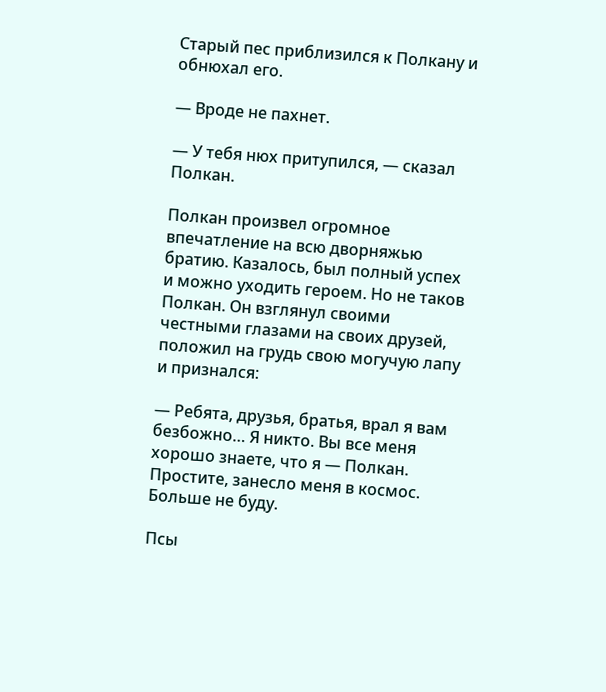Старый пес приблизился к Полкану и обнюхал его.

— Вроде не пахнет.

— У тебя нюх притупился, — сказал Полкан.

Полкан произвел огромное впечатление на всю дворняжью братию. Казалось, был полный успех и можно уходить героем. Но не таков Полкан. Он взглянул своими честными глазами на своих друзей, положил на грудь свою могучую лапу и признался:

— Ребята, друзья, братья, врал я вам безбожно… Я никто. Вы все меня хорошо знаете, что я — Полкан. Простите, занесло меня в космос. Больше не буду.

Псы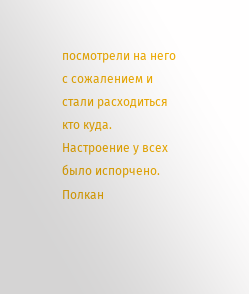посмотрели на него с сожалением и стали расходиться кто куда. Настроение у всех было испорчено. Полкан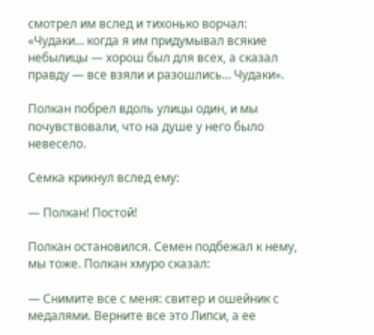смотрел им вслед и тихонько ворчал: «Чудаки… когда я им придумывал всякие небылицы — хорош был для всех, а сказал правду — все взяли и разошлись… Чудаки».

Полкан побрел вдоль улицы один, и мы почувствовали, что на душе у него было невесело.

Семка крикнул вслед ему:

— Полкан! Постой!

Полкан остановился. Семен подбежал к нему, мы тоже. Полкан хмуро сказал:

— Снимите все с меня: свитер и ошейник с медалями. Верните все это Липси, а ее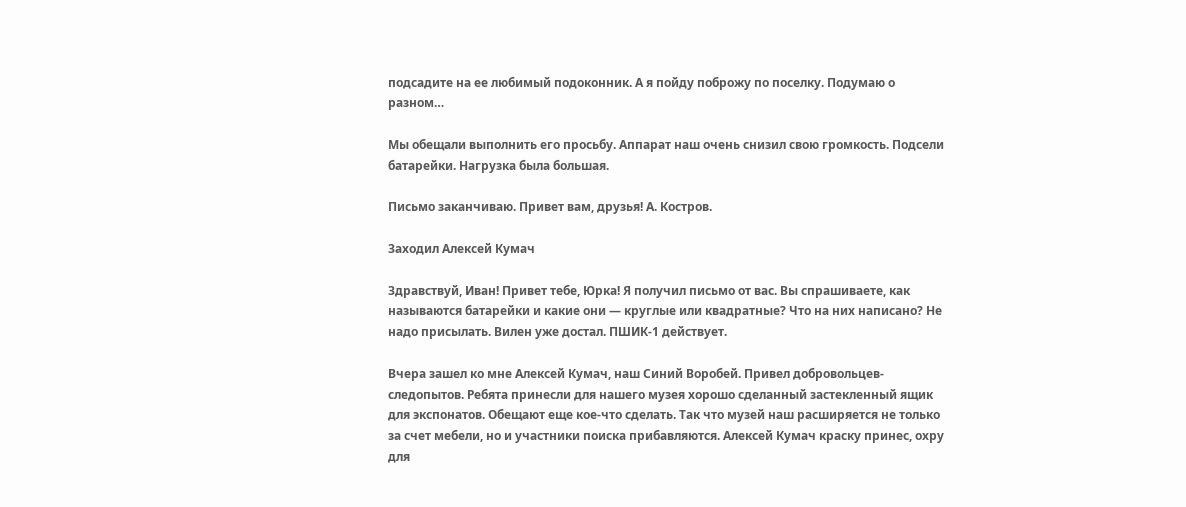подсадите на ее любимый подоконник. А я пойду поброжу по поселку. Подумаю о разном…

Мы обещали выполнить его просьбу. Аппарат наш очень снизил свою громкость. Подсели батарейки. Нагрузка была большая.

Письмо заканчиваю. Привет вам, друзья! А. Костров.

Заходил Алексей Кумач

Здравствуй, Иван! Привет тебе, Юрка! Я получил письмо от вас. Вы спрашиваете, как называются батарейки и какие они — круглые или квадратные? Что на них написано? Не надо присылать. Вилен уже достал. ПШИК-1 действует.

Вчера зашел ко мне Алексей Кумач, наш Синий Воробей. Привел добровольцев-следопытов. Ребята принесли для нашего музея хорошо сделанный застекленный ящик для экспонатов. Обещают еще кое-что сделать. Так что музей наш расширяется не только за счет мебели, но и участники поиска прибавляются. Алексей Кумач краску принес, охру для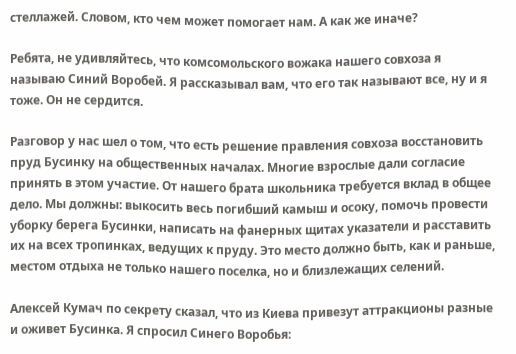стеллажей. Словом, кто чем может помогает нам. А как же иначе?

Ребята, не удивляйтесь, что комсомольского вожака нашего совхоза я называю Синий Воробей. Я рассказывал вам, что его так называют все, ну и я тоже. Он не сердится.

Разговор у нас шел о том, что есть решение правления совхоза восстановить пруд Бусинку на общественных началах. Многие взрослые дали согласие принять в этом участие. От нашего брата школьника требуется вклад в общее дело. Мы должны: выкосить весь погибший камыш и осоку, помочь провести уборку берега Бусинки, написать на фанерных щитах указатели и расставить их на всех тропинках, ведущих к пруду. Это место должно быть, как и раньше, местом отдыха не только нашего поселка, но и близлежащих селений.

Алексей Кумач по секрету сказал, что из Киева привезут аттракционы разные и оживет Бусинка. Я спросил Синего Воробья: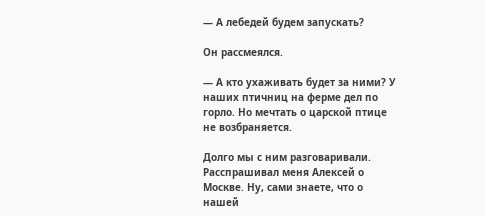— А лебедей будем запускать?

Он рассмеялся.

— А кто ухаживать будет за ними? У наших птичниц на ферме дел по горло. Но мечтать о царской птице не возбраняется.

Долго мы с ним разговаривали. Расспрашивал меня Алексей о Москве. Ну, сами знаете, что о нашей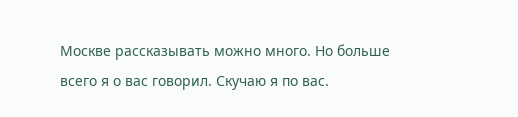Москве рассказывать можно много. Но больше всего я о вас говорил. Скучаю я по вас.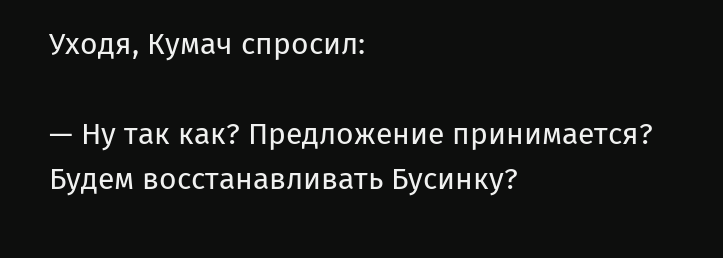Уходя, Кумач спросил:

— Ну так как? Предложение принимается? Будем восстанавливать Бусинку?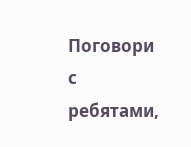Поговори с ребятами,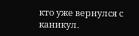кто уже вернулся с каникул.